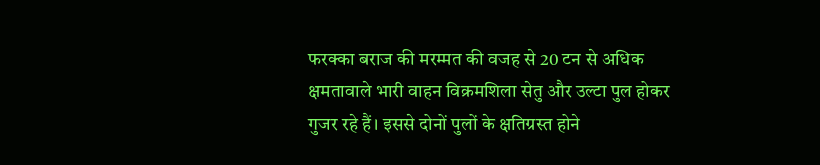फरक्का बराज की मरम्मत की वजह से 20 टन से अधिक क्षमतावाले भारी वाहन विक्रमशिला सेतु और उल्टा पुल होकर गुजर रहे हैं। इससे दोनों पुलों के क्षतिग्रस्त होने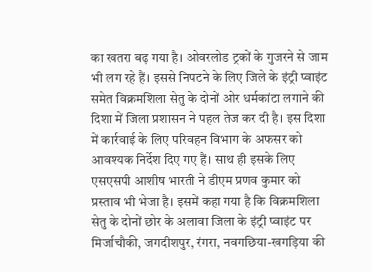का खतरा बढ़ गया है। ओवरलोड ट्रकों के गुजरने से जाम भी लग रहे हैं। इससे निपटने के लिए जिले के इंट्री प्वाइंट समेत विक्रमशिला सेतु के दोनों ओर धर्मकांटा लगाने की दिशा में जिला प्रशासन ने पहल तेज कर दी है। इस दिशा में कार्रवाई के लिए परिवहन विभाग के अफसर को आवश्यक निर्देश दिए गए हैं। साथ ही इसके लिए एसएसपी आशीष भारती ने डीएम प्रणव कुमार को प्रस्ताव भी भेजा है। इसमें कहा गया है कि विक्रमशिला सेतु के दोनों छोर के अलावा जिला के इंट्री प्वाइंट पर मिर्जाचौकी, जगदीशपुर, रंगरा, नवगछिया-खगड़िया की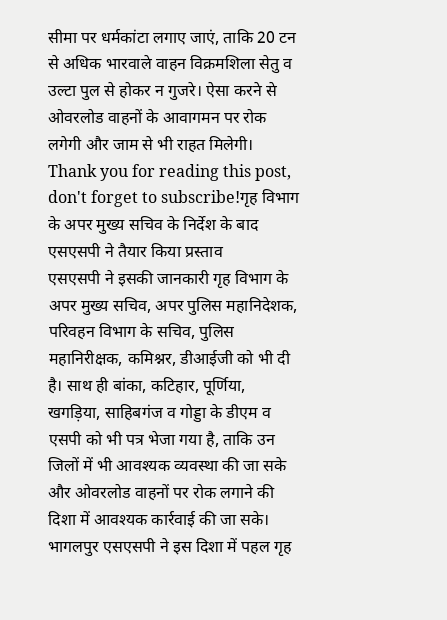सीमा पर धर्मकांटा लगाए जाएं, ताकि 20 टन से अधिक भारवाले वाहन विक्रमशिला सेतु व उल्टा पुल से होकर न गुजरे। ऐसा करने से ओवरलोड वाहनों के आवागमन पर रोक लगेगी और जाम से भी राहत मिलेगी।
Thank you for reading this post, don't forget to subscribe!गृह विभाग के अपर मुख्य सचिव के निर्देश के बाद एसएसपी ने तैयार किया प्रस्ताव
एसएसपी ने इसकी जानकारी गृह विभाग के अपर मुख्य सचिव, अपर पुलिस महानिदेशक, परिवहन विभाग के सचिव, पुलिस महानिरीक्षक, कमिश्नर, डीआईजी को भी दी है। साथ ही बांका, कटिहार, पूर्णिया, खगड़िया, साहिबगंज व गोड्डा के डीएम व एसपी को भी पत्र भेजा गया है, ताकि उन जिलों में भी आवश्यक व्यवस्था की जा सके और ओवरलोड वाहनों पर रोक लगाने की दिशा में आवश्यक कार्रवाई की जा सके। भागलपुर एसएसपी ने इस दिशा में पहल गृह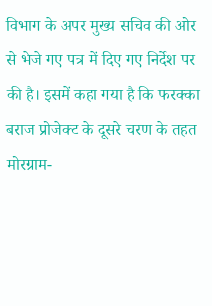विभाग के अपर मुख्य सचिव की ओर से भेजे गए पत्र में दिए गए निर्देश पर की है। इसमें कहा गया है कि फरक्का बराज प्रोजेक्ट के दूसरे चरण के तहत मोरग्राम-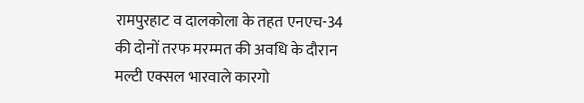रामपुरहाट व दालकोला के तहत एनएच-34 की दोनों तरफ मरम्मत की अवधि के दौरान मल्टी एक्सल भारवाले कारगो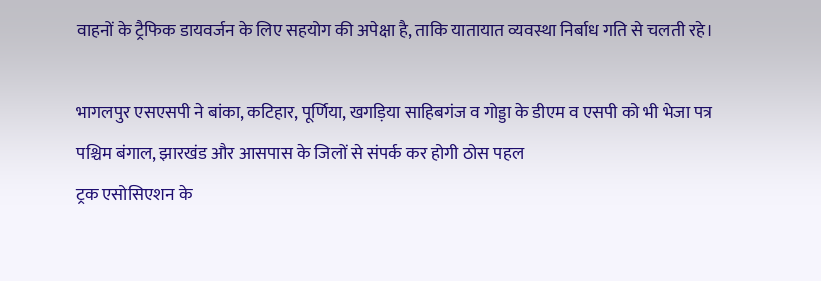वाहनों के ट्रैफिक डायवर्जन के लिए सहयोग की अपेक्षा है, ताकि यातायात व्यवस्था निर्बाध गति से चलती रहे।

भागलपुर एसएसपी ने बांका, कटिहार, पूर्णिया, खगड़िया साहिबगंज व गोड्डा के डीएम व एसपी को भी भेजा पत्र
पश्चिम बंगाल, झारखंड और आसपास के जिलों से संपर्क कर होगी ठोस पहल
ट्रक एसोसिएशन के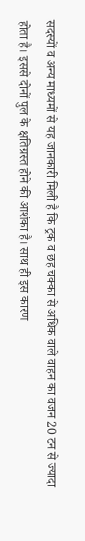सदस्यों व अन्य माध्यमों से यह जानकारी मिली है कि ट्रक व छह चक्का से अधिक वाले वाहन का वजन 20 टन से ज्यादा होता है। इससे दोनों पुल के क्षतिग्रस्त होने की आशंका है। साथ ही इस कारण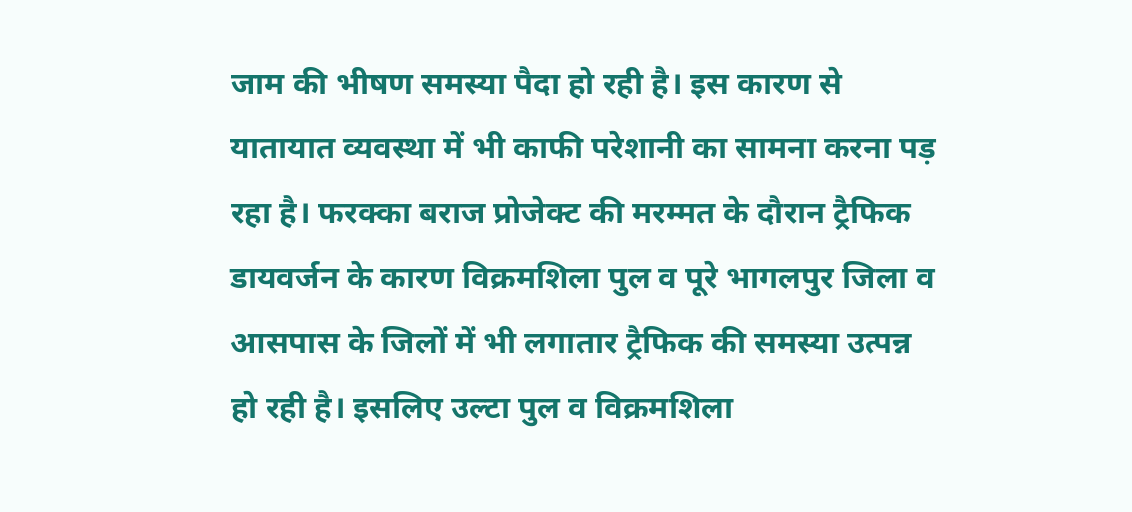जाम की भीषण समस्या पैदा हो रही है। इस कारण से यातायात व्यवस्था में भी काफी परेशानी का सामना करना पड़ रहा है। फरक्का बराज प्रोजेक्ट की मरम्मत के दौरान ट्रैफिक डायवर्जन के कारण विक्रमशिला पुल व पूरे भागलपुर जिला व आसपास के जिलों में भी लगातार ट्रैफिक की समस्या उत्पन्न हो रही है। इसलिए उल्टा पुल व विक्रमशिला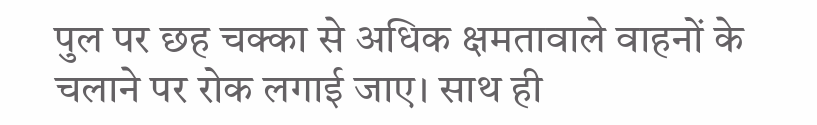पुल पर छह चक्का से अधिक क्षमतावाले वाहनों के चलाने पर रोक लगाई जाए। साथ ही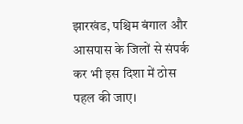झारखंड, पश्चिम बंगाल और आसपास के जिलों से संपर्क कर भी इस दिशा में ठोस पहल की जाए।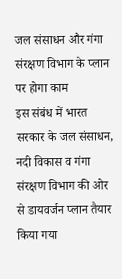जल संसाधन और गंगा संरक्षण विभाग के प्लान पर होगा काम
इस संबंध में भारत सरकार के जल संसाधन, नदी विकास व गंगा संरक्षण विभाग की ओर से डायवर्जन प्लान तैयार किया गया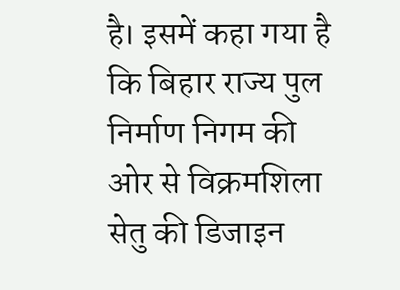है। इसमें कहा गया है कि बिहार राज्य पुल निर्माण निगम की ओर से विक्रमशिला सेतु की डिजाइन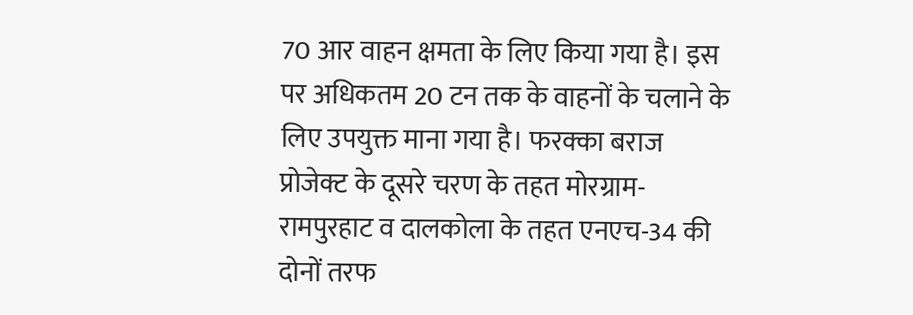70 आर वाहन क्षमता के लिए किया गया है। इस पर अधिकतम 20 टन तक के वाहनों के चलाने के लिए उपयुक्त माना गया है। फरक्का बराज प्रोजेक्ट के दूसरे चरण के तहत मोरग्राम-रामपुरहाट व दालकोला के तहत एनएच-34 की दोनों तरफ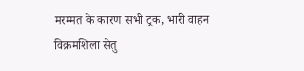मरम्मत के कारण सभी ट्रक, भारी वाहन विक्रमशिला सेतु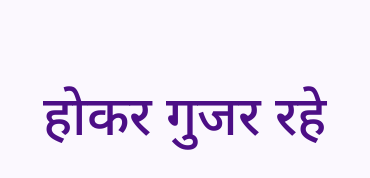होकर गुजर रहे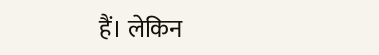हैं। लेकिन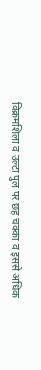विक्रमशिला व उल्टा पुल पर छह चक्का व इससे अधिक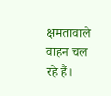क्षमतावाले वाहन चल रहे हैं।